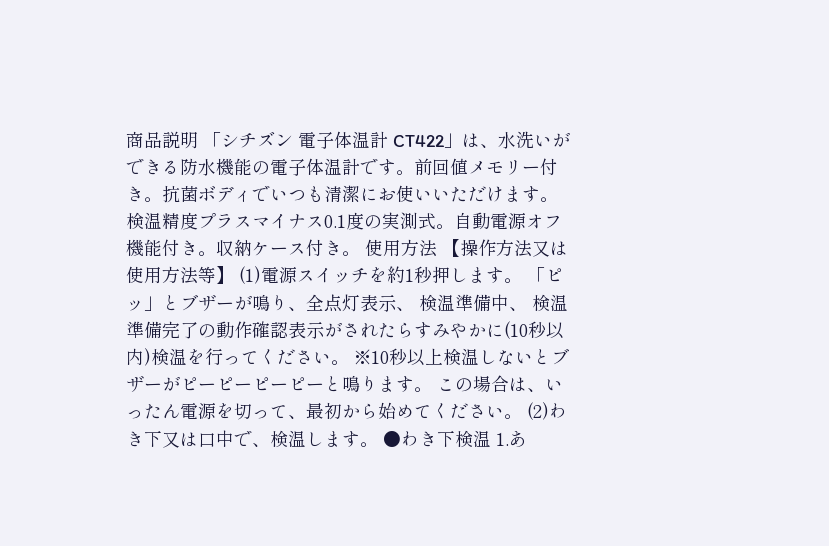商品説明 「シチズン 電子体温計 CT422」は、水洗いができる防水機能の電子体温計です。前回値メモリー付き。抗菌ボディでいつも清潔にお使いいただけます。検温精度プラスマイナス0.1度の実測式。自動電源オフ機能付き。収納ケース付き。 使用方法 【操作方法又は使用方法等】 (1)電源スイッチを約1秒押します。 「ピッ」とブザーが鳴り、全点灯表示、 検温準備中、 検温準備完了の動作確認表示がされたらすみやかに(10秒以内)検温を行ってください。 ※10秒以上検温しないとブザーがピーピーピーピーと鳴ります。 この場合は、いったん電源を切って、最初から始めてください。 (2)わき下又は口中で、検温します。 ●わき下検温 1.あ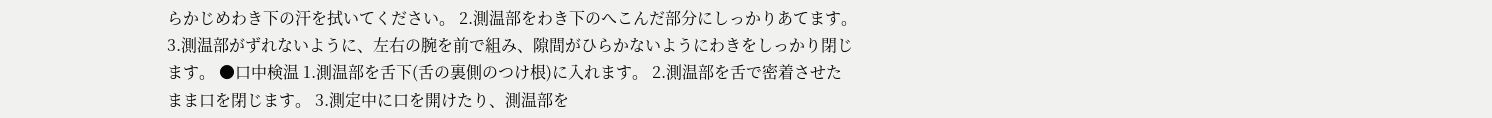らかじめわき下の汗を拭いてください。 2.測温部をわき下のへこんだ部分にしっかりあてます。 3.測温部がずれないように、左右の腕を前で組み、隙間がひらかないようにわきをしっかり閉じます。 ●口中検温 1.測温部を舌下(舌の裏側のつけ根)に入れます。 2.測温部を舌で密着させたまま口を閉じます。 3.測定中に口を開けたり、測温部を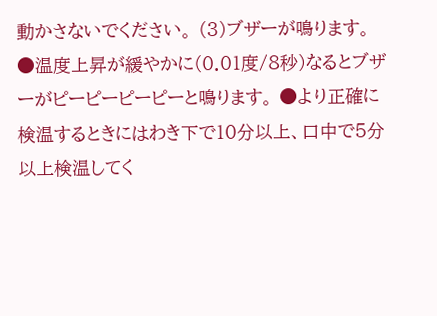動かさないでください。 (3)ブザーが鳴ります。 ●温度上昇が緩やかに(0.01度/8秒)なるとブザーがピーピーピーピーと鳴ります。 ●より正確に検温するときにはわき下で10分以上、口中で5分以上検温してく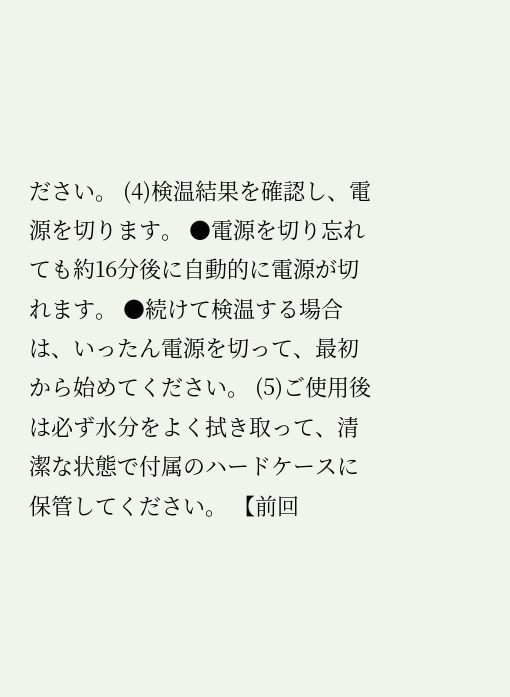ださい。 (4)検温結果を確認し、電源を切ります。 ●電源を切り忘れても約16分後に自動的に電源が切れます。 ●続けて検温する場合は、いったん電源を切って、最初から始めてください。 (5)ご使用後は必ず水分をよく拭き取って、清潔な状態で付属のハードケースに保管してください。 【前回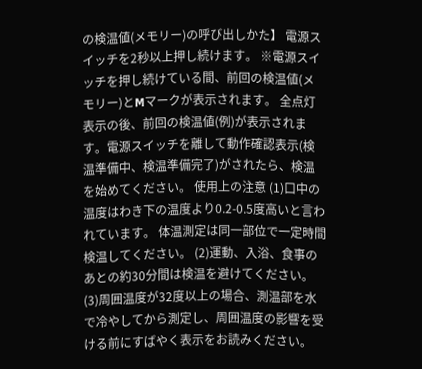の検温値(メモリー)の呼び出しかた】 電源スイッチを2秒以上押し続けます。 ※電源スイッチを押し続けている間、前回の検温値(メモリー)とMマークが表示されます。 全点灯表示の後、前回の検温値(例)が表示されます。電源スイッチを離して動作確認表示(検温準備中、検温準備完了)がされたら、検温を始めてください。 使用上の注意 (1)口中の温度はわき下の温度より0.2-0.5度高いと言われています。 体温測定は同一部位で一定時間検温してください。 (2)運動、入浴、食事のあとの約30分間は検温を避けてください。 (3)周囲温度が32度以上の場合、測温部を水で冷やしてから測定し、周囲温度の影響を受ける前にすばやく表示をお読みください。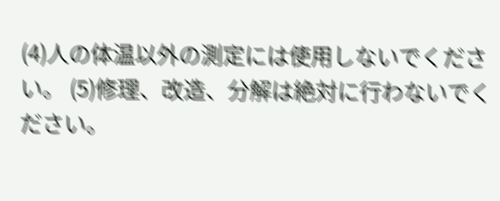(4)人の体温以外の測定には使用しないでください。 (5)修理、改造、分解は絶対に行わないでください。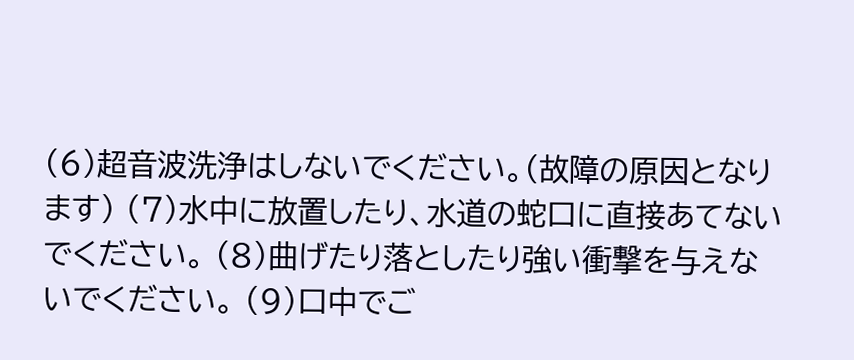(6)超音波洗浄はしないでください。(故障の原因となります) (7)水中に放置したり、水道の蛇口に直接あてないでください。 (8)曲げたり落としたり強い衝撃を与えないでください。 (9)口中でご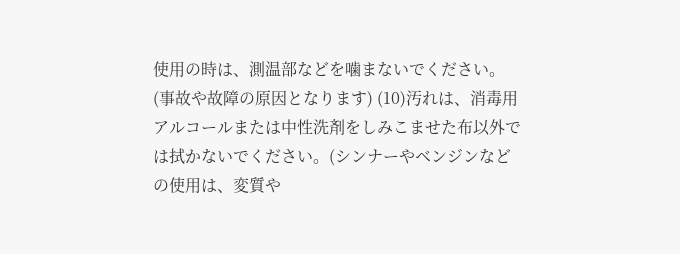使用の時は、測温部などを噛まないでください。(事故や故障の原因となります) (10)汚れは、消毒用アルコールまたは中性洗剤をしみこませた布以外では拭かないでください。(シンナーやベンジンなどの使用は、変質や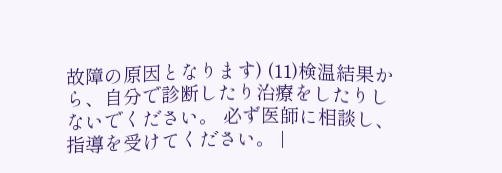故障の原因となります) (11)検温結果から、自分で診断したり治療をしたりしないでください。 必ず医師に相談し、指導を受けてください。 |